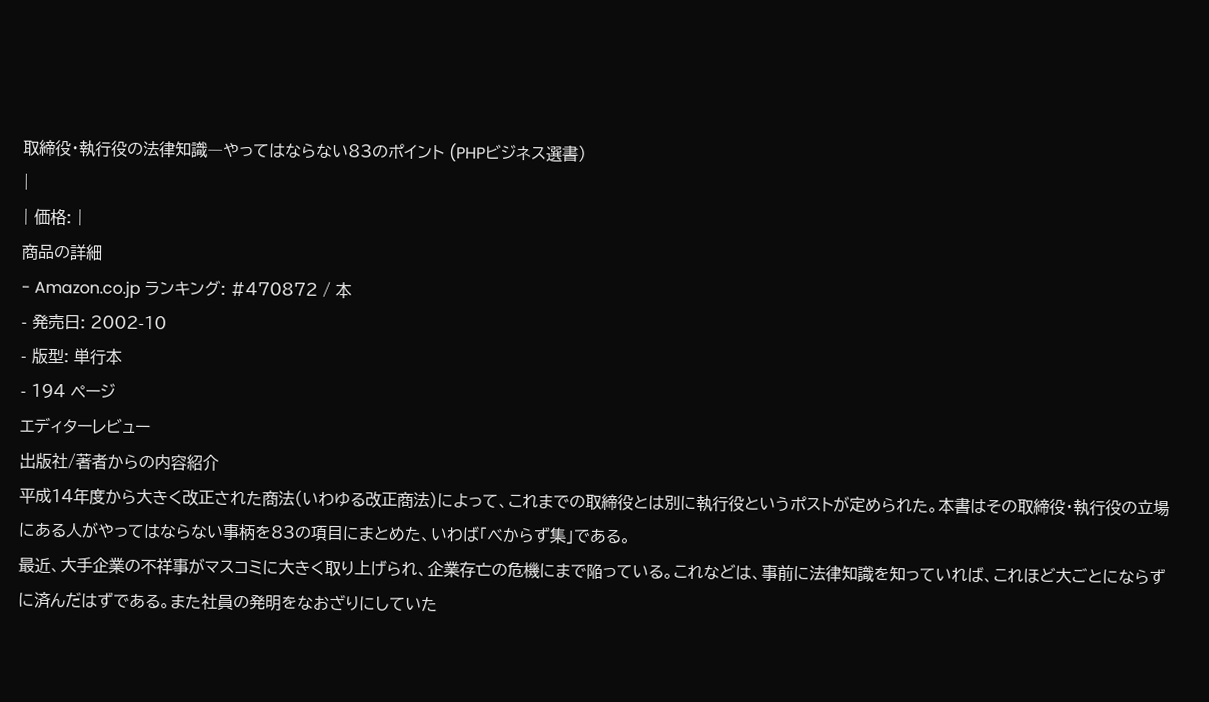取締役・執行役の法律知識―やってはならない83のポイント (PHPビジネス選書)
|
| 価格: |
商品の詳細
- Amazon.co.jp ランキング: #470872 / 本
- 発売日: 2002-10
- 版型: 単行本
- 194 ページ
エディターレビュー
出版社/著者からの内容紹介
平成14年度から大きく改正された商法(いわゆる改正商法)によって、これまでの取締役とは別に執行役というポストが定められた。本書はその取締役・執行役の立場にある人がやってはならない事柄を83の項目にまとめた、いわば「べからず集」である。
最近、大手企業の不祥事がマスコミに大きく取り上げられ、企業存亡の危機にまで陥っている。これなどは、事前に法律知識を知っていれば、これほど大ごとにならずに済んだはずである。また社員の発明をなおざりにしていた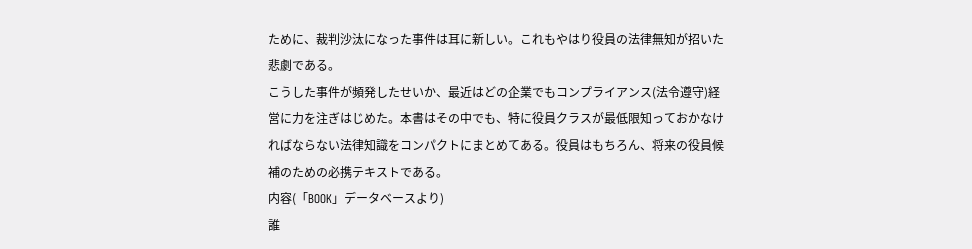ために、裁判沙汰になった事件は耳に新しい。これもやはり役員の法律無知が招いた悲劇である。
こうした事件が頻発したせいか、最近はどの企業でもコンプライアンス(法令遵守)経営に力を注ぎはじめた。本書はその中でも、特に役員クラスが最低限知っておかなければならない法律知識をコンパクトにまとめてある。役員はもちろん、将来の役員候補のための必携テキストである。
内容(「BOOK」データベースより)
誰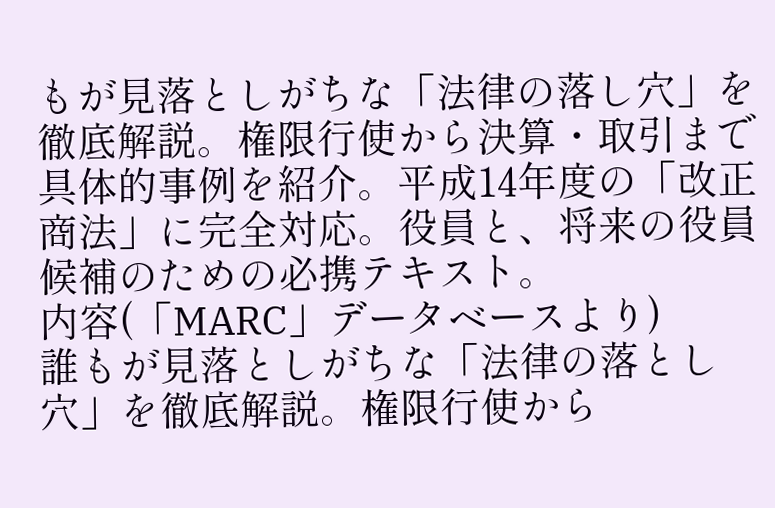もが見落としがちな「法律の落し穴」を徹底解説。権限行使から決算・取引まで具体的事例を紹介。平成14年度の「改正商法」に完全対応。役員と、将来の役員候補のための必携テキスト。
内容(「MARC」データベースより)
誰もが見落としがちな「法律の落とし穴」を徹底解説。権限行使から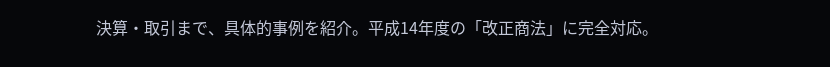決算・取引まで、具体的事例を紹介。平成14年度の「改正商法」に完全対応。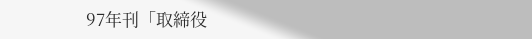97年刊「取締役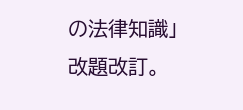の法律知識」改題改訂。